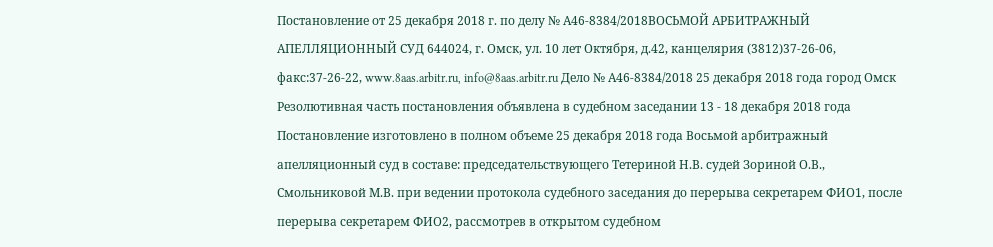Постановление от 25 декабря 2018 г. по делу № А46-8384/2018ВОСЬМОЙ АРБИТРАЖНЫЙ АПЕЛЛЯЦИОННЫЙ СУД 644024, г. Омск, ул. 10 лет Октября, д.42, канцелярия (3812)37-26-06, факс:37-26-22, www.8aas.arbitr.ru, info@8aas.arbitr.ru Дело № А46-8384/2018 25 декабря 2018 года город Омск Резолютивная часть постановления объявлена в судебном заседании 13 - 18 декабря 2018 года Постановление изготовлено в полном объеме 25 декабря 2018 года Восьмой арбитражный апелляционный суд в составе: председательствующего Тетериной Н.В. судей Зориной О.В., Смольниковой М.В. при ведении протокола судебного заседания до перерыва секретарем ФИО1, после перерыва секретарем ФИО2, рассмотрев в открытом судебном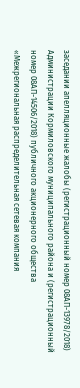заседании апелляционные жалобы (регистрационный номер 08АП-13978/2018) Администрации Кормиловского муниципального района и (регистрационный номер 08АП-14506/2018) публичного акционерного общества «Межрегиональная распределительная сетевая компания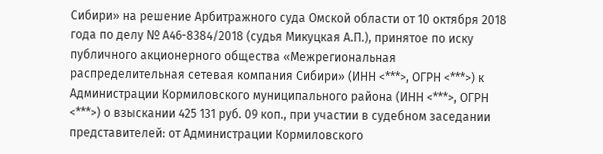Сибири» на решение Арбитражного суда Омской области от 10 октября 2018 года по делу № А46-8384/2018 (судья Микуцкая А.П.), принятое по иску публичного акционерного общества «Межрегиональная распределительная сетевая компания Сибири» (ИНН <***>, ОГРН <***>) к Администрации Кормиловского муниципального района (ИНН <***>, ОГРН <***>) о взыскании 425 131 руб. 09 коп., при участии в судебном заседании представителей: от Администрации Кормиловского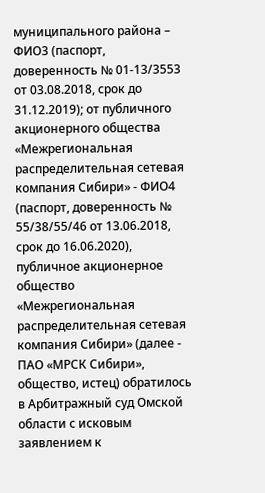муниципального района – ФИО3 (паспорт, доверенность № 01-13/3553 от 03.08.2018, срок до 31.12.2019); от публичного акционерного общества «Межрегиональная распределительная сетевая компания Сибири» - ФИО4 (паспорт, доверенность № 55/38/55/46 от 13.06.2018, срок до 16.06.2020), публичное акционерное общество «Межрегиональная распределительная сетевая компания Сибири» (далее - ПАО «МРСК Сибири», общество, истец) обратилось в Арбитражный суд Омской области с исковым заявлением к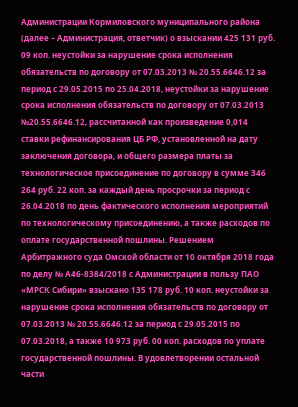Администрации Кормиловского муниципального района (далее – Администрация, ответчик) о взыскании 425 131 руб. 09 коп. неустойки за нарушение срока исполнения обязательств по договору от 07.03.2013 № 20.55.6646.12 за период с 29.05.2015 по 25.04.2018, неустойки за нарушение срока исполнения обязательств по договору от 07.03.2013 №20.55.6646.12, рассчитанной как произведение 0,014 ставки рефинансирования ЦБ РФ, установленной на дату заключения договора, и общего размера платы за технологическое присоединение по договору в сумме 346 264 руб. 22 коп. за каждый день просрочки за период с 26.04.2018 по день фактического исполнения мероприятий по технологическому присоединению, а также расходов по оплате государственной пошлины. Решением Арбитражного суда Омской области от 10 октября 2018 года по делу № А46-8384/2018 с Администрации в пользу ПАО «МРСК Сибири» взыскано 135 178 руб. 10 коп. неустойки за нарушение срока исполнения обязательств по договору от 07.03.2013 № 20.55.6646.12 за период с 29.05.2015 по 07.03.2018, а также 10 973 руб. 00 коп. расходов по уплате государственной пошлины. В удовлетворении остальной части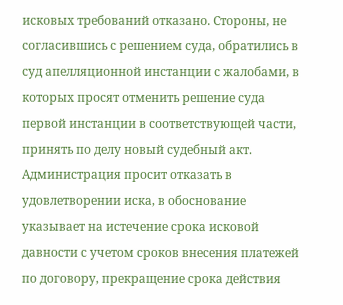исковых требований отказано. Стороны, не согласившись с решением суда, обратились в суд апелляционной инстанции с жалобами, в которых просят отменить решение суда первой инстанции в соответствующей части, принять по делу новый судебный акт. Администрация просит отказать в удовлетворении иска, в обоснование указывает на истечение срока исковой давности с учетом сроков внесения платежей по договору, прекращение срока действия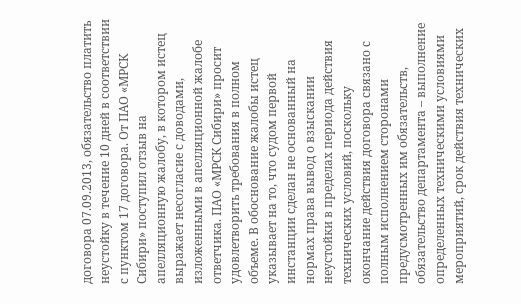договора 07.09.2013, обязательство платить неустойку в течение 10 дней в соответствии с пунктом 17 договора. От ПАО «МРСК Сибири» поступил отзыв на апелляционную жалобу, в котором истец выражает несогласие с доводами, изложенными в апелляционной жалобе ответчика. ПАО «МРСК Сибири» просит удовлетворить требования в полном объеме. В обоснование жалобы истец указывает на то, что судом первой инстанции сделан не основанный на нормах права вывод о взыскании неустойки в пределах периода действия технических условий, поскольку окончание действия договора связано с полным исполнением сторонами предусмотренных им обязательств, обязательство департамента – выполнение определенных техническими условиями мероприятий, срок действия технических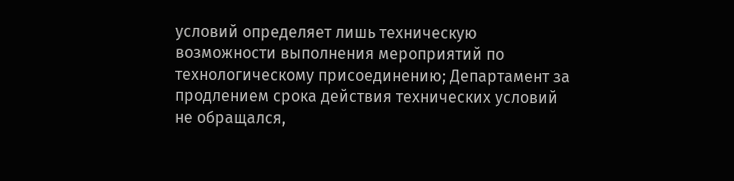условий определяет лишь техническую возможности выполнения мероприятий по технологическому присоединению; Департамент за продлением срока действия технических условий не обращался,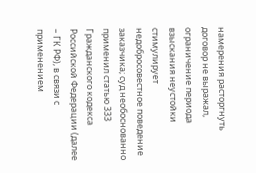намерения расторгнуть договор не выражал, ограничение периода взыскания неустойки стимулирует недобросовестное поведение заказчика; суд необоснованно применил статью 333 Гражданского кодекса Российской Федерации (далее – ГК РФ), в связи с применением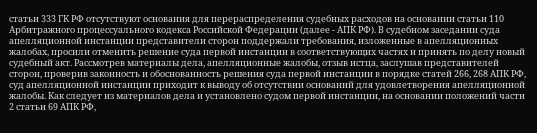статьи 333 ГК РФ отсутствуют основания для перераспределения судебных расходов на основании статьи 110 Арбитражного процессуального кодекса Российской Федерации (далее - АПК РФ). В судебном заседании суда апелляционной инстанции представители сторон поддержали требования, изложенные в апелляционных жалобах, просили отменить решение суда первой инстанции в соответствующих частях и принять по делу новый судебный акт. Рассмотрев материалы дела, апелляционные жалобы, отзыв истца, заслушав представителей сторон, проверив законность и обоснованность решения суда первой инстанции в порядке статей 266, 268 АПК РФ, суд апелляционной инстанции приходит к выводу об отсутствии оснований для удовлетворения апелляционной жалобы. Как следует из материалов дела и установлено судом первой инстанции, на основании положений части 2 статьи 69 АПК РФ,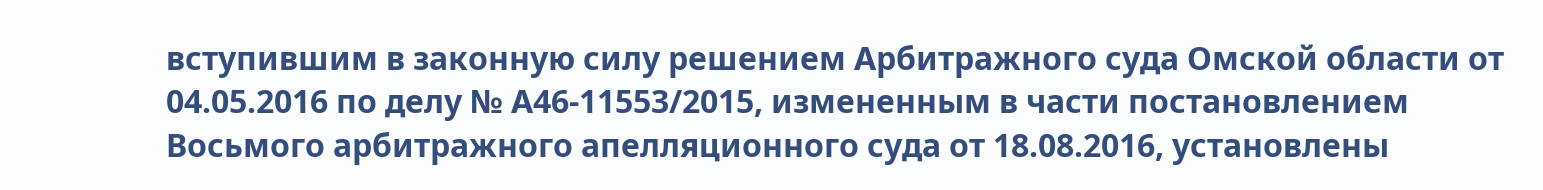вступившим в законную силу решением Арбитражного суда Омской области от 04.05.2016 по делу № А46-11553/2015, измененным в части постановлением Восьмого арбитражного апелляционного суда от 18.08.2016, установлены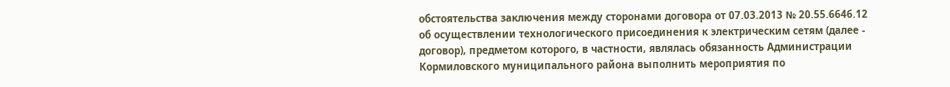обстоятельства заключения между сторонами договора от 07.03.2013 № 20.55.6646.12 об осуществлении технологического присоединения к электрическим сетям (далее - договор), предметом которого, в частности, являлась обязанность Администрации Кормиловского муниципального района выполнить мероприятия по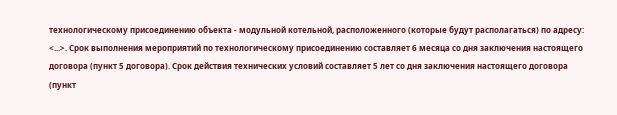технологическому присоединению объекта - модульной котельной, расположенного (которые будут располагаться) по адресу: <...>. Срок выполнения мероприятий по технологическому присоединению составляет 6 месяца со дня заключения настоящего договора (пункт 5 договора). Срок действия технических условий составляет 5 лет со дня заключения настоящего договора (пункт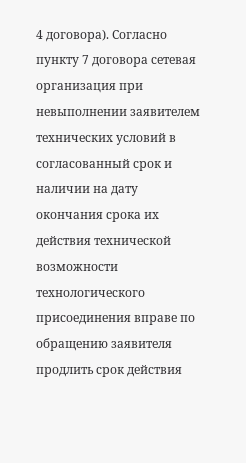4 договора). Согласно пункту 7 договора сетевая организация при невыполнении заявителем технических условий в согласованный срок и наличии на дату окончания срока их действия технической возможности технологического присоединения вправе по обращению заявителя продлить срок действия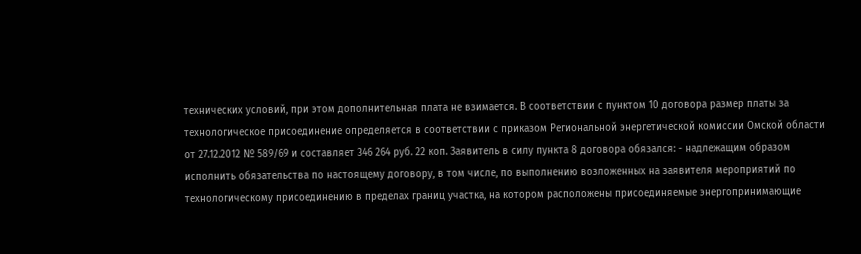технических условий, при этом дополнительная плата не взимается. В соответствии с пунктом 10 договора размер платы за технологическое присоединение определяется в соответствии с приказом Региональной энергетической комиссии Омской области от 27.12.2012 № 589/69 и составляет 346 264 руб. 22 коп. Заявитель в силу пункта 8 договора обязался: - надлежащим образом исполнить обязательства по настоящему договору, в том числе, по выполнению возложенных на заявителя мероприятий по технологическому присоединению в пределах границ участка, на котором расположены присоединяемые энергопринимающие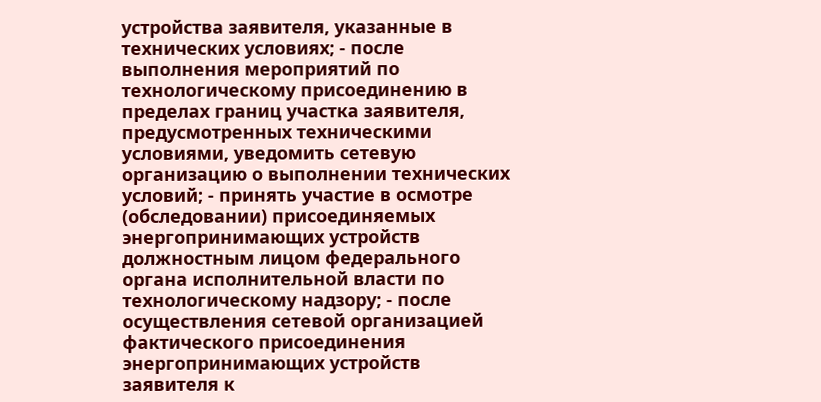устройства заявителя, указанные в технических условиях; - после выполнения мероприятий по технологическому присоединению в пределах границ участка заявителя, предусмотренных техническими условиями, уведомить сетевую организацию о выполнении технических условий; - принять участие в осмотре (обследовании) присоединяемых энергопринимающих устройств должностным лицом федерального органа исполнительной власти по технологическому надзору; - после осуществления сетевой организацией фактического присоединения энергопринимающих устройств заявителя к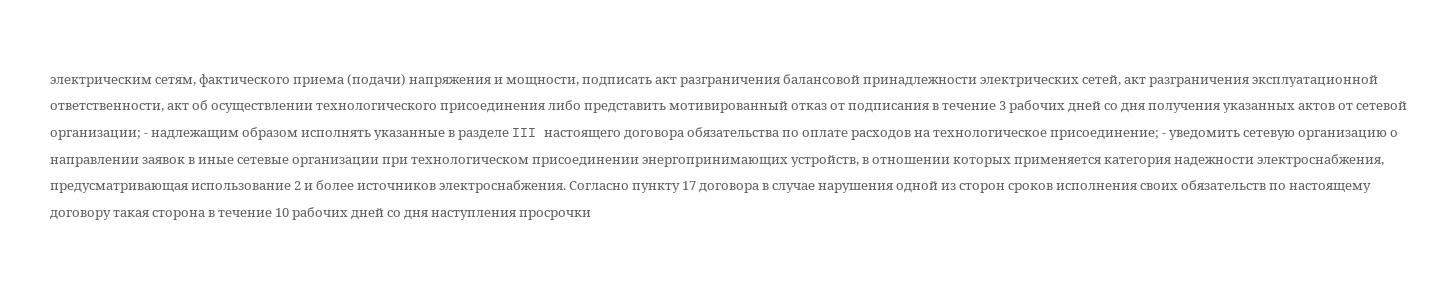электрическим сетям, фактического приема (подачи) напряжения и мощности, подписать акт разграничения балансовой принадлежности электрических сетей, акт разграничения эксплуатационной ответственности, акт об осуществлении технологического присоединения либо представить мотивированный отказ от подписания в течение 3 рабочих дней со дня получения указанных актов от сетевой организации; - надлежащим образом исполнять указанные в разделе III настоящего договора обязательства по оплате расходов на технологическое присоединение; - уведомить сетевую организацию о направлении заявок в иные сетевые организации при технологическом присоединении энергопринимающих устройств, в отношении которых применяется категория надежности электроснабжения, предусматривающая использование 2 и более источников электроснабжения. Согласно пункту 17 договора в случае нарушения одной из сторон сроков исполнения своих обязательств по настоящему договору такая сторона в течение 10 рабочих дней со дня наступления просрочки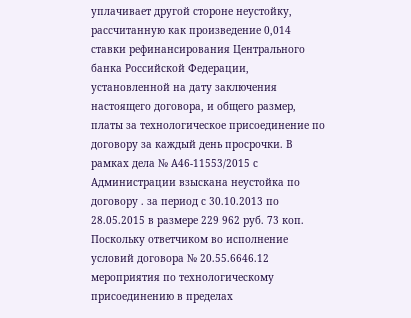уплачивает другой стороне неустойку, рассчитанную как произведение 0,014 ставки рефинансирования Центрального банка Российской Федерации, установленной на дату заключения настоящего договора, и общего размер, платы за технологическое присоединение по договору за каждый день просрочки. В рамках дела № А46-11553/2015 с Администрации взыскана неустойка по договору . за период с 30.10.2013 по 28.05.2015 в размере 229 962 руб. 73 коп. Поскольку ответчиком во исполнение условий договора № 20.55.6646.12 мероприятия по технологическому присоединению в пределах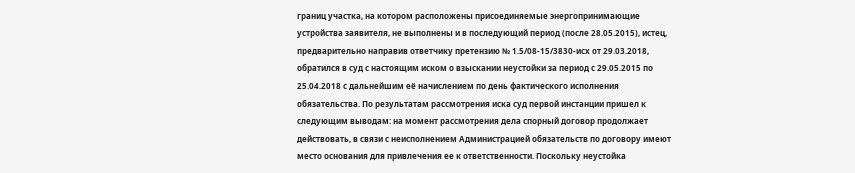границ участка, на котором расположены присоединяемые энергопринимающие устройства заявителя, не выполнены и в последующий период (после 28.05.2015), истец, предварительно направив ответчику претензию № 1.5/08-15/3830-исх от 29.03.2018, обратился в суд с настоящим иском о взыскании неустойки за период с 29.05.2015 по 25.04.2018 с дальнейшим её начислением по день фактического исполнения обязательства. По результатам рассмотрения иска суд первой инстанции пришел к следующим выводам: на момент рассмотрения дела спорный договор продолжает действовать, в связи с неисполнением Администрацией обязательств по договору имеют место основания для привлечения ее к ответственности. Поскольку неустойка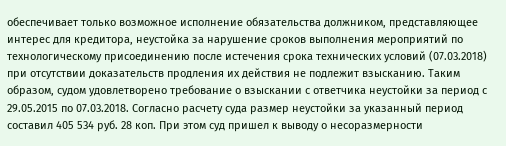обеспечивает только возможное исполнение обязательства должником, представляющее интерес для кредитора, неустойка за нарушение сроков выполнения мероприятий по технологическому присоединению после истечения срока технических условий (07.03.2018) при отсутствии доказательств продления их действия не подлежит взысканию. Таким образом, судом удовлетворено требование о взыскании с ответчика неустойки за период с 29.05.2015 по 07.03.2018. Согласно расчету суда размер неустойки за указанный период составил 405 534 руб. 28 коп. При этом суд пришел к выводу о несоразмерности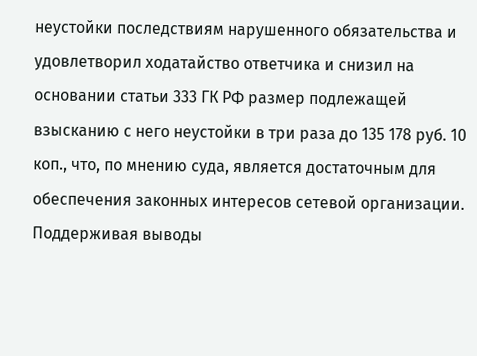неустойки последствиям нарушенного обязательства и удовлетворил ходатайство ответчика и снизил на основании статьи 333 ГК РФ размер подлежащей взысканию с него неустойки в три раза до 135 178 руб. 10 коп., что, по мнению суда, является достаточным для обеспечения законных интересов сетевой организации. Поддерживая выводы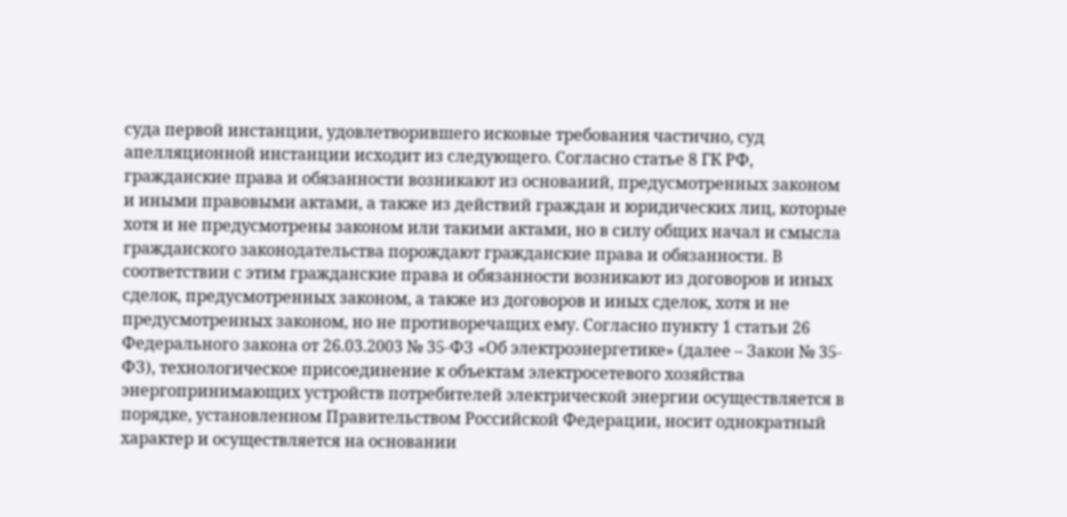суда первой инстанции, удовлетворившего исковые требования частично, суд апелляционной инстанции исходит из следующего. Согласно статье 8 ГК РФ, гражданские права и обязанности возникают из оснований, предусмотренных законом и иными правовыми актами, а также из действий граждан и юридических лиц, которые хотя и не предусмотрены законом или такими актами, но в силу общих начал и смысла гражданского законодательства порождают гражданские права и обязанности. В соответствии с этим гражданские права и обязанности возникают из договоров и иных сделок, предусмотренных законом, а также из договоров и иных сделок, хотя и не предусмотренных законом, но не противоречащих ему. Согласно пункту 1 статьи 26 Федерального закона от 26.03.2003 № 35-ФЗ «Об электроэнергетике» (далее – Закон № 35-ФЗ), технологическое присоединение к объектам электросетевого хозяйства энергопринимающих устройств потребителей электрической энергии осуществляется в порядке, установленном Правительством Российской Федерации, носит однократный характер и осуществляется на основании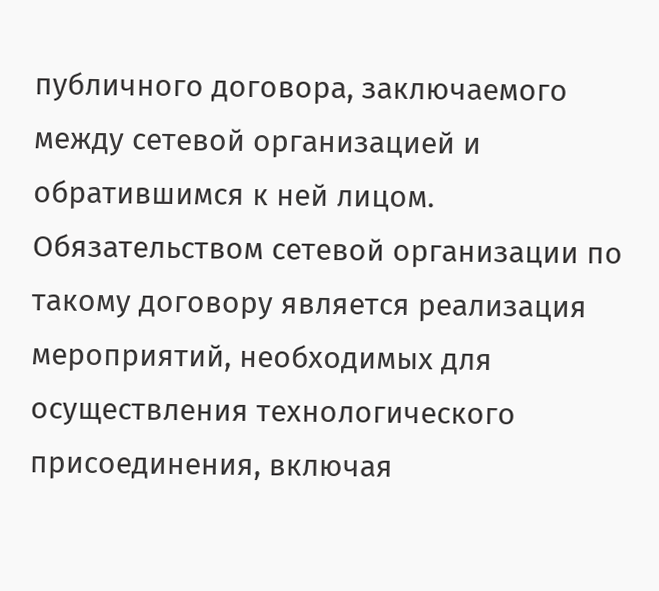публичного договора, заключаемого между сетевой организацией и обратившимся к ней лицом. Обязательством сетевой организации по такому договору является реализация мероприятий, необходимых для осуществления технологического присоединения, включая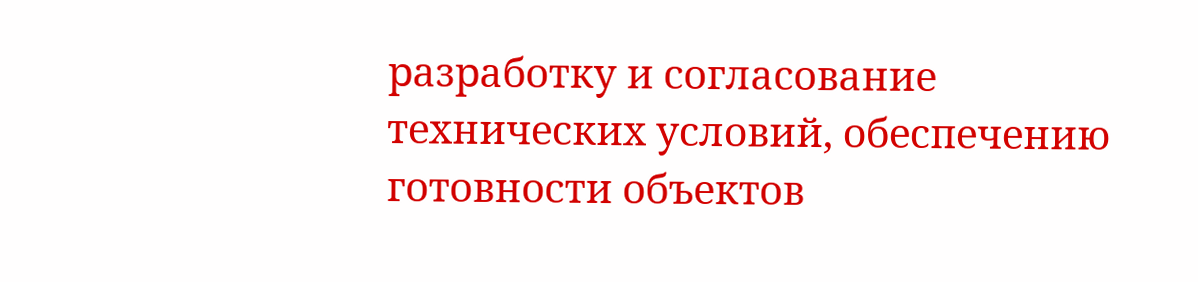разработку и согласование технических условий, обеспечению готовности объектов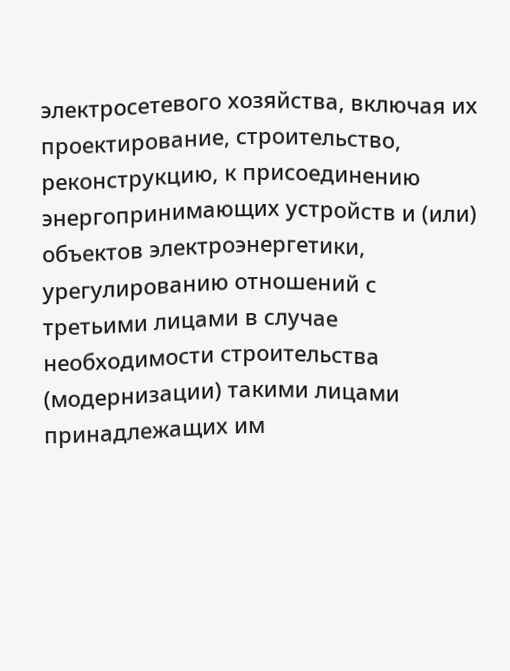электросетевого хозяйства, включая их проектирование, строительство, реконструкцию, к присоединению энергопринимающих устройств и (или) объектов электроэнергетики, урегулированию отношений с третьими лицами в случае необходимости строительства (модернизации) такими лицами принадлежащих им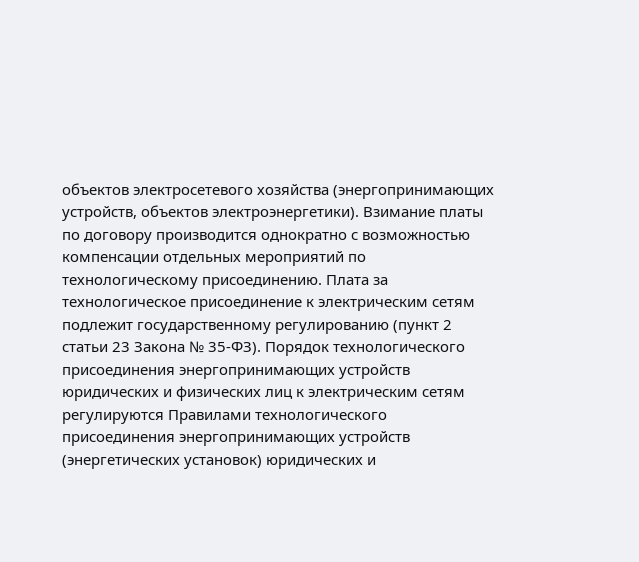объектов электросетевого хозяйства (энергопринимающих устройств, объектов электроэнергетики). Взимание платы по договору производится однократно с возможностью компенсации отдельных мероприятий по технологическому присоединению. Плата за технологическое присоединение к электрическим сетям подлежит государственному регулированию (пункт 2 статьи 23 Закона № 35-ФЗ). Порядок технологического присоединения энергопринимающих устройств юридических и физических лиц к электрическим сетям регулируются Правилами технологического присоединения энергопринимающих устройств (энергетических установок) юридических и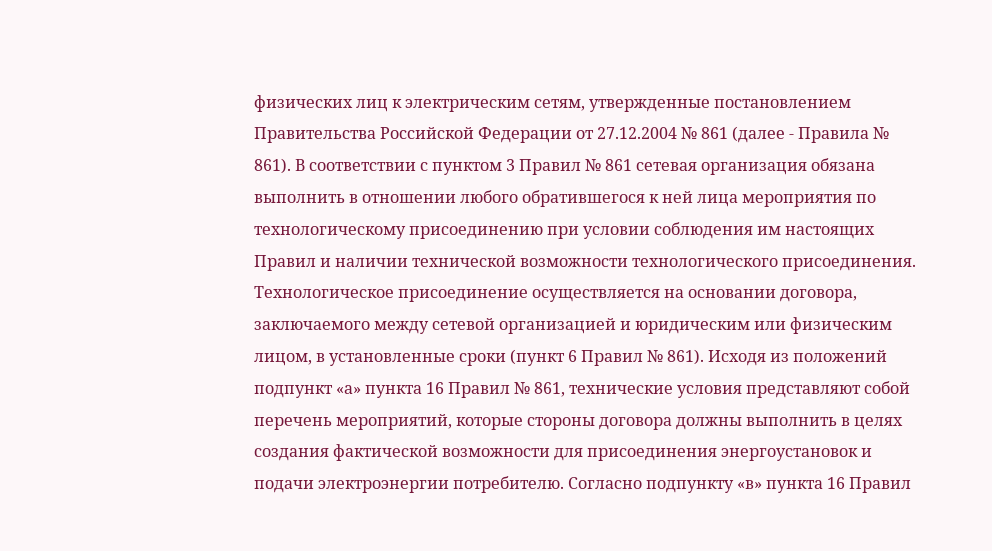физических лиц к электрическим сетям, утвержденные постановлением Правительства Российской Федерации от 27.12.2004 № 861 (далее - Правила № 861). В соответствии с пунктом 3 Правил № 861 сетевая организация обязана выполнить в отношении любого обратившегося к ней лица мероприятия по технологическому присоединению при условии соблюдения им настоящих Правил и наличии технической возможности технологического присоединения. Технологическое присоединение осуществляется на основании договора, заключаемого между сетевой организацией и юридическим или физическим лицом, в установленные сроки (пункт 6 Правил № 861). Исходя из положений подпункт «а» пункта 16 Правил № 861, технические условия представляют собой перечень мероприятий, которые стороны договора должны выполнить в целях создания фактической возможности для присоединения энергоустановок и подачи электроэнергии потребителю. Согласно подпункту «в» пункта 16 Правил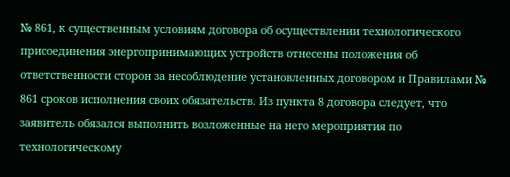№ 861, к существенным условиям договора об осуществлении технологического присоединения энергопринимающих устройств отнесены положения об ответственности сторон за несоблюдение установленных договором и Правилами № 861 сроков исполнения своих обязательств. Из пункта 8 договора следует, что заявитель обязался выполнить возложенные на него мероприятия по технологическому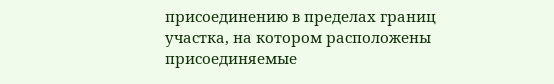присоединению в пределах границ участка, на котором расположены присоединяемые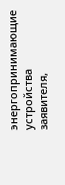энергопринимающие устройства заявителя,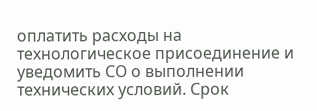оплатить расходы на технологическое присоединение и уведомить СО о выполнении технических условий. Срок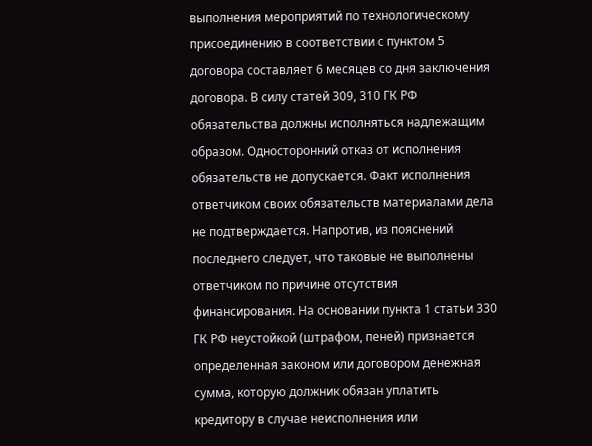выполнения мероприятий по технологическому присоединению в соответствии с пунктом 5 договора составляет 6 месяцев со дня заключения договора. В силу статей 309, 310 ГК РФ обязательства должны исполняться надлежащим образом. Односторонний отказ от исполнения обязательств не допускается. Факт исполнения ответчиком своих обязательств материалами дела не подтверждается. Напротив, из пояснений последнего следует, что таковые не выполнены ответчиком по причине отсутствия финансирования. На основании пункта 1 статьи 330 ГК РФ неустойкой (штрафом, пеней) признается определенная законом или договором денежная сумма, которую должник обязан уплатить кредитору в случае неисполнения или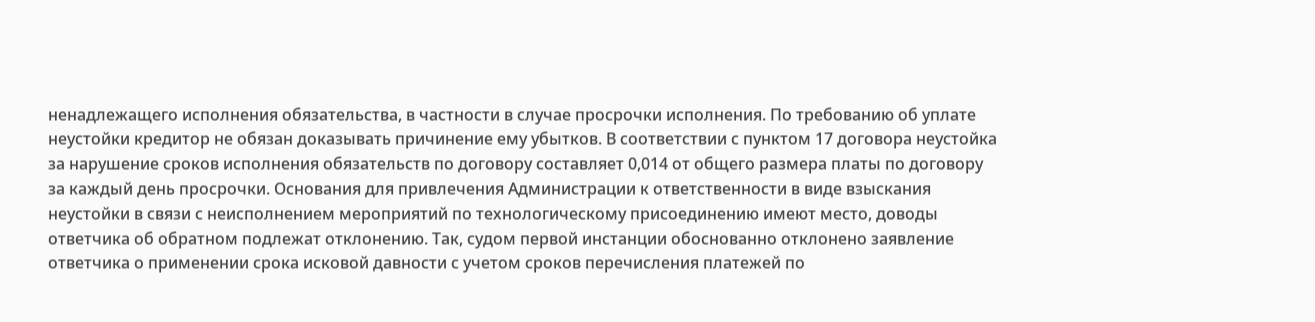ненадлежащего исполнения обязательства, в частности в случае просрочки исполнения. По требованию об уплате неустойки кредитор не обязан доказывать причинение ему убытков. В соответствии с пунктом 17 договора неустойка за нарушение сроков исполнения обязательств по договору составляет 0,014 от общего размера платы по договору за каждый день просрочки. Основания для привлечения Администрации к ответственности в виде взыскания неустойки в связи с неисполнением мероприятий по технологическому присоединению имеют место, доводы ответчика об обратном подлежат отклонению. Так, судом первой инстанции обоснованно отклонено заявление ответчика о применении срока исковой давности с учетом сроков перечисления платежей по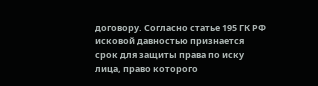договору. Согласно статье 195 ГК РФ исковой давностью признается срок для защиты права по иску лица, право которого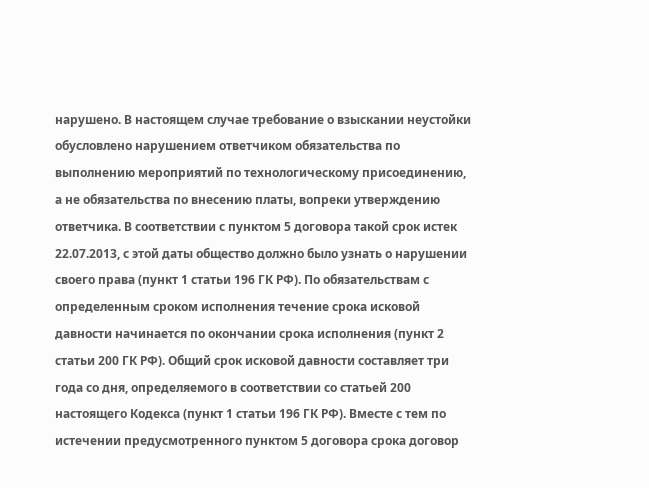нарушено. В настоящем случае требование о взыскании неустойки обусловлено нарушением ответчиком обязательства по выполнению мероприятий по технологическому присоединению, а не обязательства по внесению платы, вопреки утверждению ответчика. В соответствии с пунктом 5 договора такой срок истек 22.07.2013, с этой даты общество должно было узнать о нарушении своего права (пункт 1 статьи 196 ГК РФ). По обязательствам с определенным сроком исполнения течение срока исковой давности начинается по окончании срока исполнения (пункт 2 статьи 200 ГК РФ). Общий срок исковой давности составляет три года со дня, определяемого в соответствии со статьей 200 настоящего Кодекса (пункт 1 статьи 196 ГК РФ). Вместе с тем по истечении предусмотренного пунктом 5 договора срока договор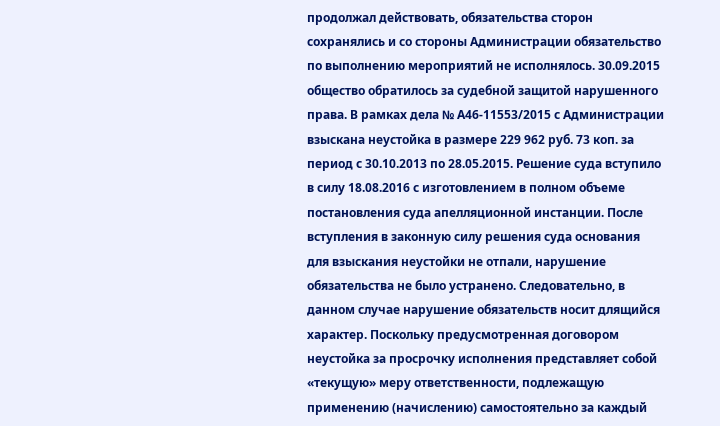продолжал действовать, обязательства сторон сохранялись и со стороны Администрации обязательство по выполнению мероприятий не исполнялось. 30.09.2015 общество обратилось за судебной защитой нарушенного права. В рамках дела № А46-11553/2015 с Администрации взыскана неустойка в размере 229 962 руб. 73 коп. за период с 30.10.2013 по 28.05.2015. Решение суда вступило в силу 18.08.2016 с изготовлением в полном объеме постановления суда апелляционной инстанции. После вступления в законную силу решения суда основания для взыскания неустойки не отпали, нарушение обязательства не было устранено. Следовательно, в данном случае нарушение обязательств носит длящийся характер. Поскольку предусмотренная договором неустойка за просрочку исполнения представляет собой «текущую» меру ответственности, подлежащую применению (начислению) самостоятельно за каждый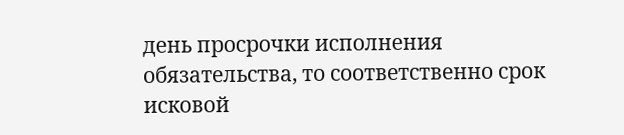день просрочки исполнения обязательства, то соответственно срок исковой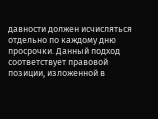давности должен исчисляться отдельно по каждому дню просрочки. Данный подход соответствует правовой позиции, изложенной в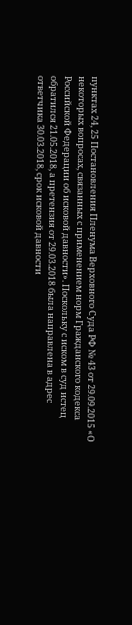пунктах 24, 25 Постановления Пленума Верховного Суда РФ № 43 от 29.09.2015 «О некоторых вопросах, связанных с применением норм Гражданского кодекса Российской Федерации об исковой давности». Поскольку с иском в суд истец обратился 21.05.2018, а претензия от 29.03.2018 была направлена в адрес ответчика 30.03.2018, срок исковой давности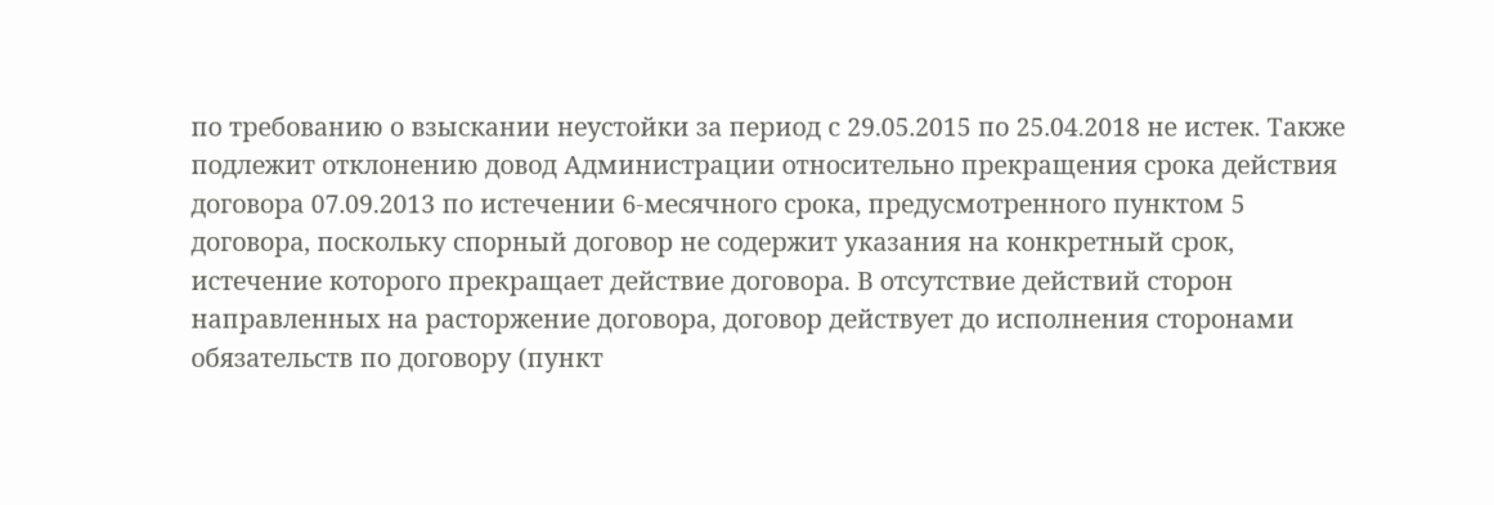по требованию о взыскании неустойки за период с 29.05.2015 по 25.04.2018 не истек. Также подлежит отклонению довод Администрации относительно прекращения срока действия договора 07.09.2013 по истечении 6-месячного срока, предусмотренного пунктом 5 договора, поскольку спорный договор не содержит указания на конкретный срок, истечение которого прекращает действие договора. В отсутствие действий сторон направленных на расторжение договора, договор действует до исполнения сторонами обязательств по договору (пункт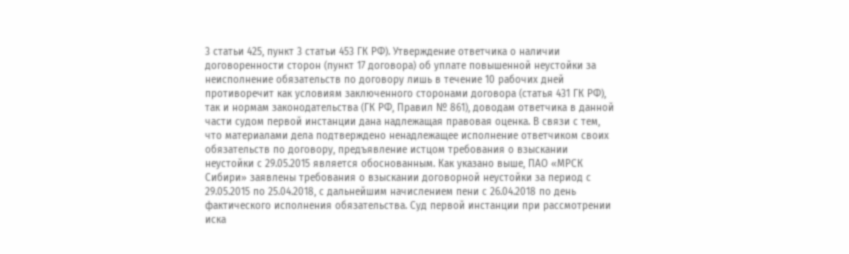3 статьи 425, пункт 3 статьи 453 ГК РФ). Утверждение ответчика о наличии договоренности сторон (пункт 17 договора) об уплате повышенной неустойки за неисполнение обязательств по договору лишь в течение 10 рабочих дней противоречит как условиям заключенного сторонами договора (статья 431 ГК РФ), так и нормам законодательства (ГК РФ, Правил № 861), доводам ответчика в данной части судом первой инстанции дана надлежащая правовая оценка. В связи с тем, что материалами дела подтверждено ненадлежащее исполнение ответчиком своих обязательств по договору, предъявление истцом требования о взыскании неустойки с 29.05.2015 является обоснованным. Как указано выше, ПАО «МРСК Сибири» заявлены требования о взыскании договорной неустойки за период с 29.05.2015 по 25.04.2018, с дальнейшим начислением пени с 26.04.2018 по день фактического исполнения обязательства. Суд первой инстанции при рассмотрении иска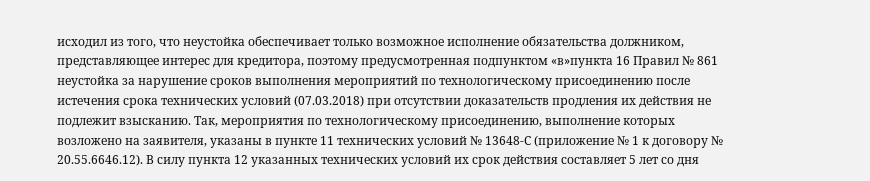исходил из того, что неустойка обеспечивает только возможное исполнение обязательства должником, представляющее интерес для кредитора, поэтому предусмотренная подпунктом «в»пункта 16 Правил № 861 неустойка за нарушение сроков выполнения мероприятий по технологическому присоединению после истечения срока технических условий (07.03.2018) при отсутствии доказательств продления их действия не подлежит взысканию. Так, мероприятия по технологическому присоединению, выполнение которых возложено на заявителя, указаны в пункте 11 технических условий № 13648-С (приложение № 1 к договору № 20.55.6646.12). В силу пункта 12 указанных технических условий их срок действия составляет 5 лет со дня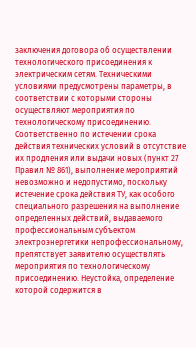заключения договора об осуществлении технологического присоединения к электрическим сетям. Техническими условиями предусмотрены параметры, в соответствии с которыми стороны осуществляют мероприятия по технологическому присоединению. Соответственно по истечении срока действия технических условий в отсутствие их продления или выдачи новых (пункт 27 Правил № 861), выполнение мероприятий невозможно и недопустимо, поскольку истечение срока действия ТУ, как особого специального разрешения на выполнение определенных действий, выдаваемого профессиональным субъектом электроэнергетики непрофессиональному, препятствует заявителю осуществлять мероприятия по технологическому присоединению. Неустойка, определение которой содержится в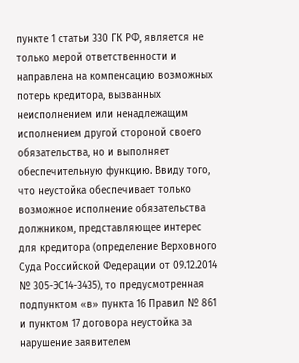пункте 1 статьи 330 ГК РФ, является не только мерой ответственности и направлена на компенсацию возможных потерь кредитора, вызванных неисполнением или ненадлежащим исполнением другой стороной своего обязательства, но и выполняет обеспечительную функцию. Ввиду того, что неустойка обеспечивает только возможное исполнение обязательства должником, представляющее интерес для кредитора (определение Верховного Суда Российской Федерации от 09.12.2014 № 305-ЭС14-3435), то предусмотренная подпунктом «в» пункта 16 Правил № 861 и пунктом 17 договора неустойка за нарушение заявителем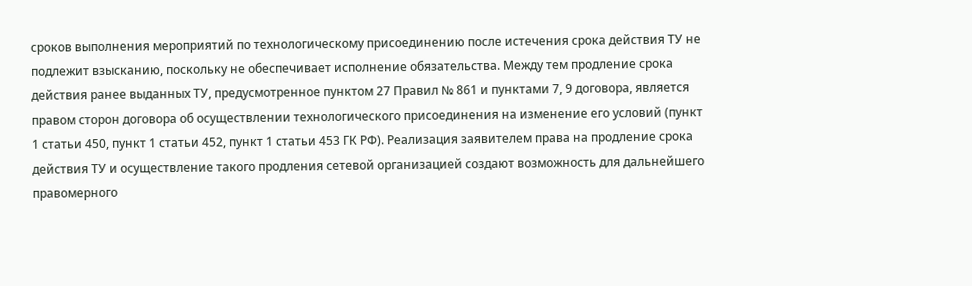сроков выполнения мероприятий по технологическому присоединению после истечения срока действия ТУ не подлежит взысканию, поскольку не обеспечивает исполнение обязательства. Между тем продление срока действия ранее выданных ТУ, предусмотренное пунктом 27 Правил № 861 и пунктами 7, 9 договора, является правом сторон договора об осуществлении технологического присоединения на изменение его условий (пункт 1 статьи 450, пункт 1 статьи 452, пункт 1 статьи 453 ГК РФ). Реализация заявителем права на продление срока действия ТУ и осуществление такого продления сетевой организацией создают возможность для дальнейшего правомерного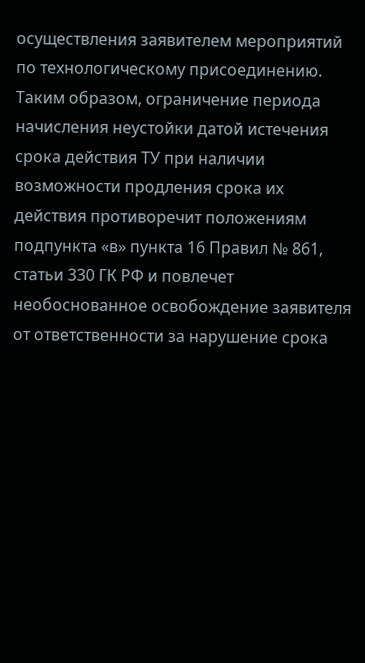осуществления заявителем мероприятий по технологическому присоединению. Таким образом, ограничение периода начисления неустойки датой истечения срока действия ТУ при наличии возможности продления срока их действия противоречит положениям подпункта «в» пункта 16 Правил № 861, статьи 330 ГК РФ и повлечет необоснованное освобождение заявителя от ответственности за нарушение срока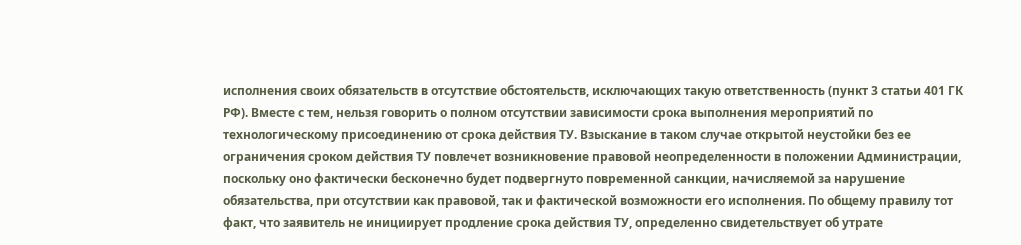исполнения своих обязательств в отсутствие обстоятельств, исключающих такую ответственность (пункт 3 статьи 401 ГК РФ). Вместе с тем, нельзя говорить о полном отсутствии зависимости срока выполнения мероприятий по технологическому присоединению от срока действия ТУ. Взыскание в таком случае открытой неустойки без ее ограничения сроком действия ТУ повлечет возникновение правовой неопределенности в положении Администрации, поскольку оно фактически бесконечно будет подвергнуто повременной санкции, начисляемой за нарушение обязательства, при отсутствии как правовой, так и фактической возможности его исполнения. По общему правилу тот факт, что заявитель не инициирует продление срока действия ТУ, определенно свидетельствует об утрате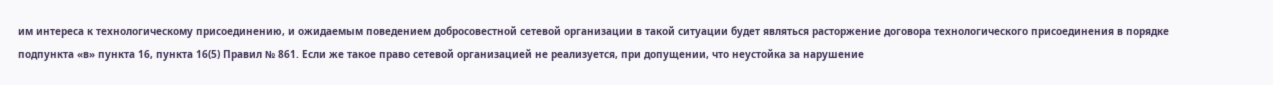им интереса к технологическому присоединению, и ожидаемым поведением добросовестной сетевой организации в такой ситуации будет являться расторжение договора технологического присоединения в порядке подпункта «в» пункта 16, пункта 16(5) Правил № 861. Если же такое право сетевой организацией не реализуется, при допущении, что неустойка за нарушение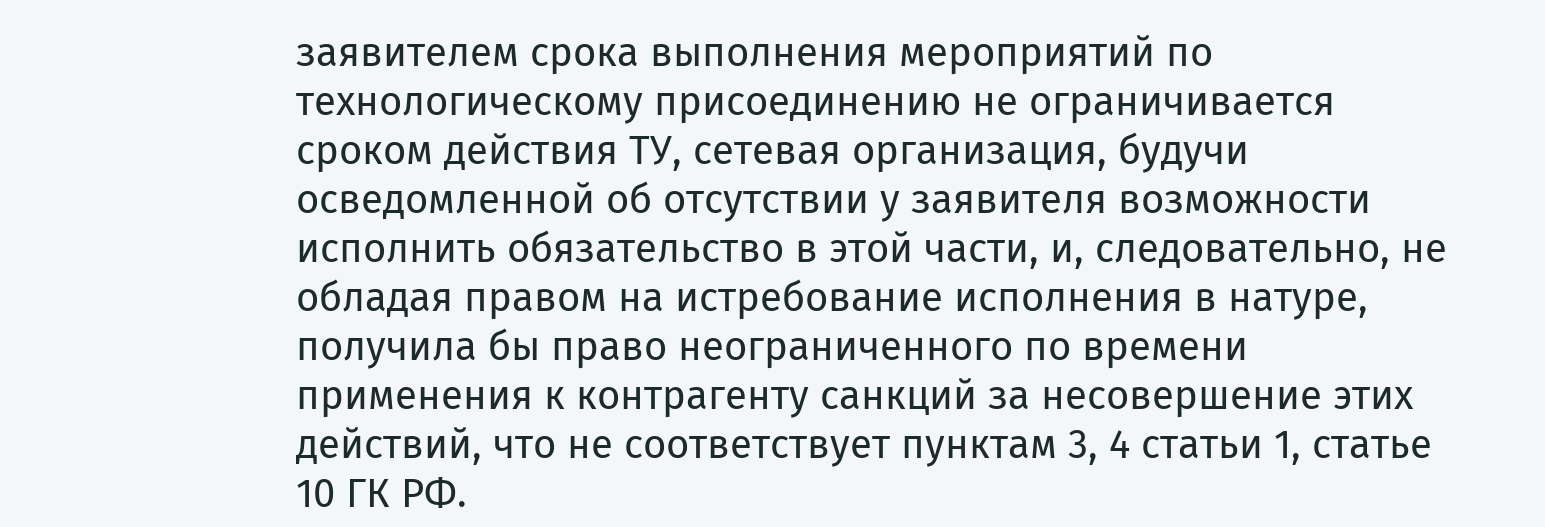заявителем срока выполнения мероприятий по технологическому присоединению не ограничивается сроком действия ТУ, сетевая организация, будучи осведомленной об отсутствии у заявителя возможности исполнить обязательство в этой части, и, следовательно, не обладая правом на истребование исполнения в натуре, получила бы право неограниченного по времени применения к контрагенту санкций за несовершение этих действий, что не соответствует пунктам 3, 4 статьи 1, статье 10 ГК РФ.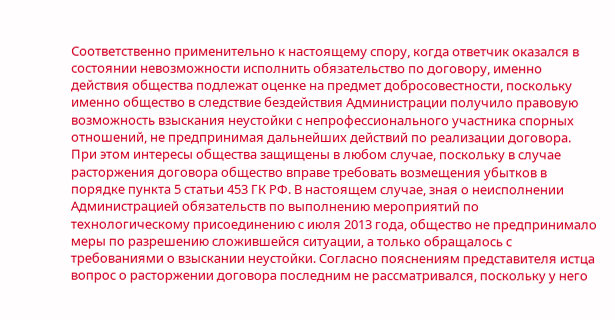Соответственно применительно к настоящему спору, когда ответчик оказался в состоянии невозможности исполнить обязательство по договору, именно действия общества подлежат оценке на предмет добросовестности, поскольку именно общество в следствие бездействия Администрации получило правовую возможность взыскания неустойки с непрофессионального участника спорных отношений, не предпринимая дальнейших действий по реализации договора. При этом интересы общества защищены в любом случае, поскольку в случае расторжения договора общество вправе требовать возмещения убытков в порядке пункта 5 статьи 453 ГК РФ. В настоящем случае, зная о неисполнении Администрацией обязательств по выполнению мероприятий по технологическому присоединению с июля 2013 года, общество не предпринимало меры по разрешению сложившейся ситуации, а только обращалось с требованиями о взыскании неустойки. Согласно пояснениям представителя истца вопрос о расторжении договора последним не рассматривался, поскольку у него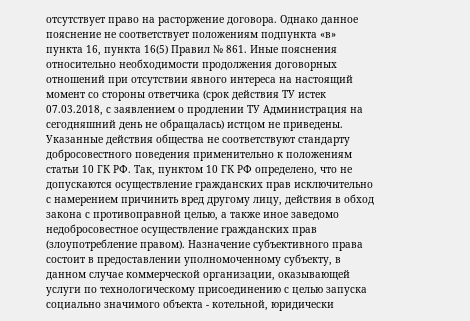отсутствует право на расторжение договора. Однако данное пояснение не соответствует положениям подпункта «в» пункта 16, пункта 16(5) Правил № 861. Иные пояснения относительно необходимости продолжения договорных отношений при отсутствии явного интереса на настоящий момент со стороны ответчика (срок действия ТУ истек 07.03.2018, с заявлением о продлении ТУ Администрация на сегодняшний день не обращалась) истцом не приведены. Указанные действия общества не соответствуют стандарту добросовестного поведения применительно к положениям статьи 10 ГК РФ. Так, пунктом 10 ГК РФ определено, что не допускаются осуществление гражданских прав исключительно с намерением причинить вред другому лицу, действия в обход закона с противоправной целью, а также иное заведомо недобросовестное осуществление гражданских прав (злоупотребление правом). Назначение субъективного права состоит в предоставлении уполномоченному субъекту, в данном случае коммерческой организации, оказывающей услуги по технологическому присоединению с целью запуска социально значимого объекта - котельной, юридически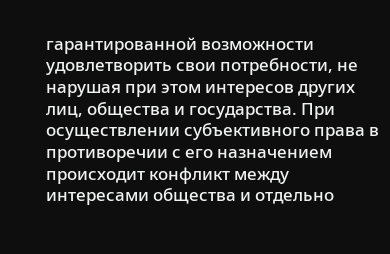гарантированной возможности удовлетворить свои потребности, не нарушая при этом интересов других лиц, общества и государства. При осуществлении субъективного права в противоречии с его назначением происходит конфликт между интересами общества и отдельно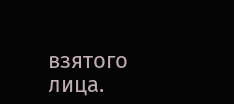взятого лица.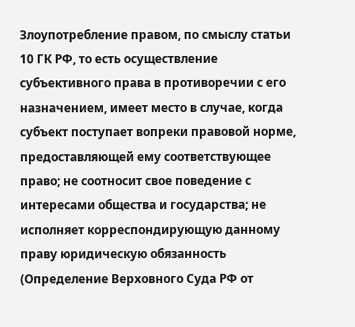Злоупотребление правом, по смыслу статьи 10 ГК РФ, то есть осуществление субъективного права в противоречии с его назначением, имеет место в случае, когда субъект поступает вопреки правовой норме, предоставляющей ему соответствующее право; не соотносит свое поведение с интересами общества и государства; не исполняет корреспондирующую данному праву юридическую обязанность (Определение Верховного Суда РФ от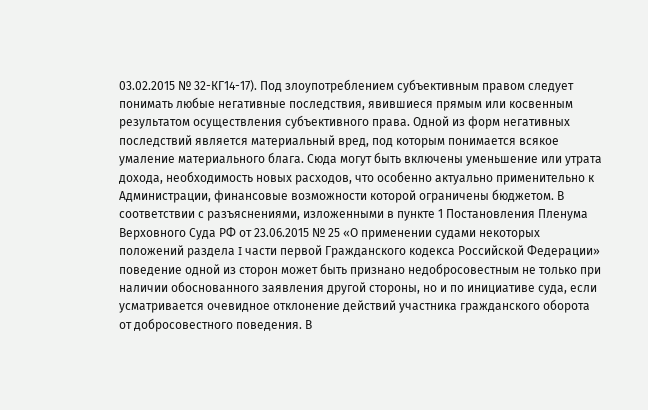03.02.2015 № 32-КГ14-17). Под злоупотреблением субъективным правом следует понимать любые негативные последствия, явившиеся прямым или косвенным результатом осуществления субъективного права. Одной из форм негативных последствий является материальный вред, под которым понимается всякое умаление материального блага. Сюда могут быть включены уменьшение или утрата дохода, необходимость новых расходов, что особенно актуально применительно к Администрации, финансовые возможности которой ограничены бюджетом. В соответствии с разъяснениями, изложенными в пункте 1 Постановления Пленума Верховного Суда РФ от 23.06.2015 № 25 «О применении судами некоторых положений раздела I части первой Гражданского кодекса Российской Федерации» поведение одной из сторон может быть признано недобросовестным не только при наличии обоснованного заявления другой стороны, но и по инициативе суда, если усматривается очевидное отклонение действий участника гражданского оборота от добросовестного поведения. В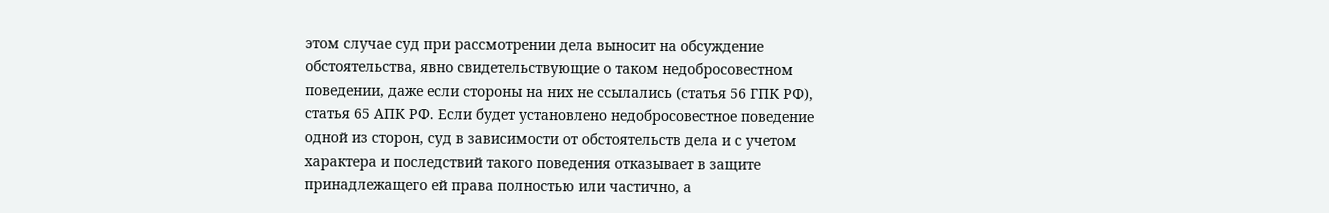этом случае суд при рассмотрении дела выносит на обсуждение обстоятельства, явно свидетельствующие о таком недобросовестном поведении, даже если стороны на них не ссылались (статья 56 ГПК РФ), статья 65 АПК РФ. Если будет установлено недобросовестное поведение одной из сторон, суд в зависимости от обстоятельств дела и с учетом характера и последствий такого поведения отказывает в защите принадлежащего ей права полностью или частично, а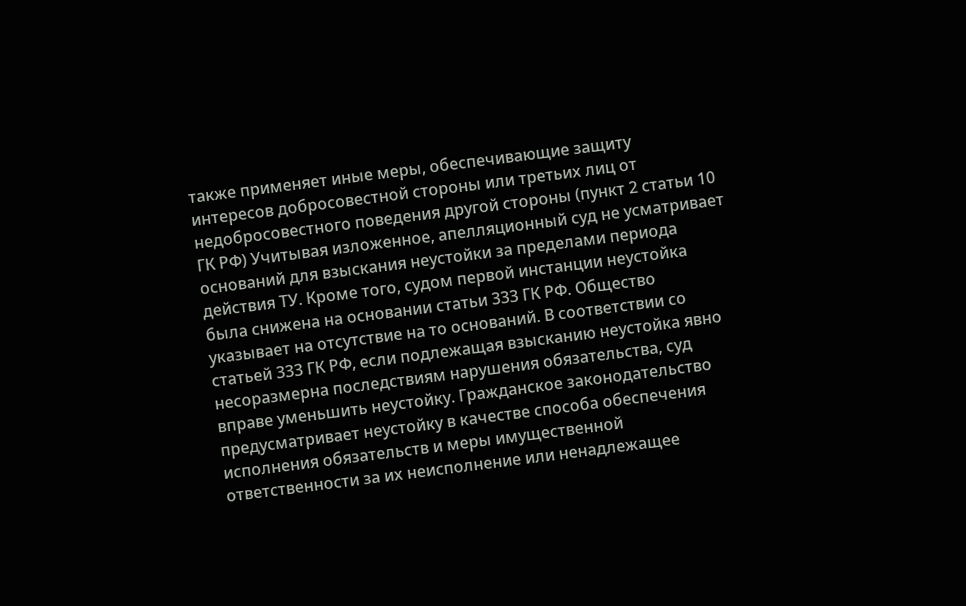также применяет иные меры, обеспечивающие защиту интересов добросовестной стороны или третьих лиц от недобросовестного поведения другой стороны (пункт 2 статьи 10 ГК РФ) Учитывая изложенное, апелляционный суд не усматривает оснований для взыскания неустойки за пределами периода действия ТУ. Кроме того, судом первой инстанции неустойка была снижена на основании статьи 333 ГК РФ. Общество указывает на отсутствие на то оснований. В соответствии со статьей 333 ГК РФ, если подлежащая взысканию неустойка явно несоразмерна последствиям нарушения обязательства, суд вправе уменьшить неустойку. Гражданское законодательство предусматривает неустойку в качестве способа обеспечения исполнения обязательств и меры имущественной ответственности за их неисполнение или ненадлежащее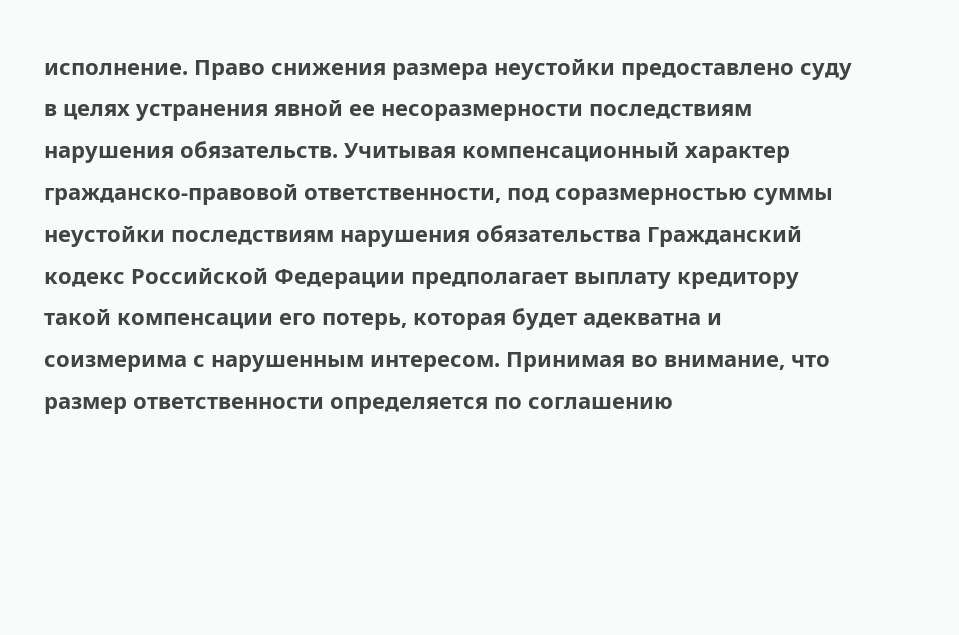исполнение. Право снижения размера неустойки предоставлено суду в целях устранения явной ее несоразмерности последствиям нарушения обязательств. Учитывая компенсационный характер гражданско-правовой ответственности, под соразмерностью суммы неустойки последствиям нарушения обязательства Гражданский кодекс Российской Федерации предполагает выплату кредитору такой компенсации его потерь, которая будет адекватна и соизмерима с нарушенным интересом. Принимая во внимание, что размер ответственности определяется по соглашению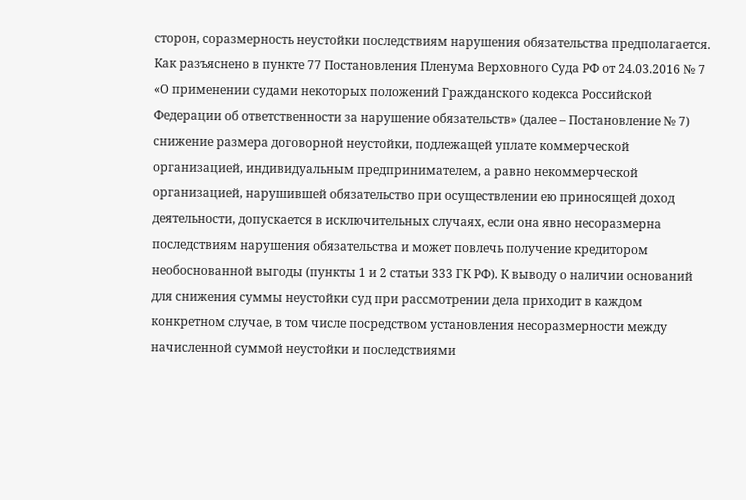сторон, соразмерность неустойки последствиям нарушения обязательства предполагается. Как разъяснено в пункте 77 Постановления Пленума Верховного Суда РФ от 24.03.2016 № 7 «О применении судами некоторых положений Гражданского кодекса Российской Федерации об ответственности за нарушение обязательств» (далее – Постановление № 7) снижение размера договорной неустойки, подлежащей уплате коммерческой организацией, индивидуальным предпринимателем, а равно некоммерческой организацией, нарушившей обязательство при осуществлении ею приносящей доход деятельности, допускается в исключительных случаях, если она явно несоразмерна последствиям нарушения обязательства и может повлечь получение кредитором необоснованной выгоды (пункты 1 и 2 статьи 333 ГК РФ). К выводу о наличии оснований для снижения суммы неустойки суд при рассмотрении дела приходит в каждом конкретном случае, в том числе посредством установления несоразмерности между начисленной суммой неустойки и последствиями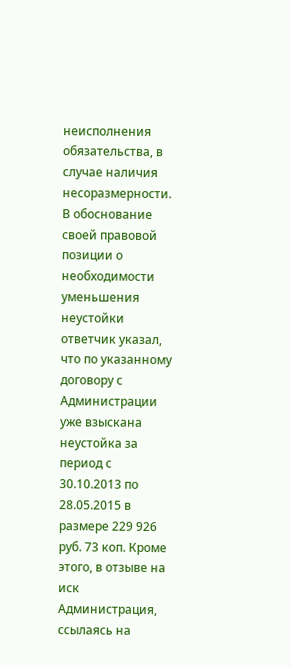неисполнения обязательства, в случае наличия несоразмерности. В обоснование своей правовой позиции о необходимости уменьшения неустойки ответчик указал, что по указанному договору с Администрации уже взыскана неустойка за период с 30.10.2013 по 28.05.2015 в размере 229 926 руб. 73 коп. Кроме этого, в отзыве на иск Администрация, ссылаясь на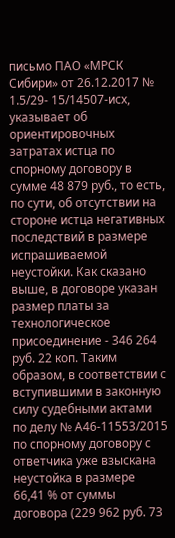письмо ПАО «МРСК Сибири» от 26.12.2017 № 1.5/29- 15/14507-исх, указывает об ориентировочных затратах истца по спорному договору в сумме 48 879 руб., то есть, по сути, об отсутствии на стороне истца негативных последствий в размере испрашиваемой неустойки. Как сказано выше, в договоре указан размер платы за технологическое присоединение - 346 264 руб. 22 коп. Таким образом, в соответствии с вступившими в законную силу судебными актами по делу № А46-11553/2015 по спорному договору с ответчика уже взыскана неустойка в размере 66,41 % от суммы договора (229 962 руб. 73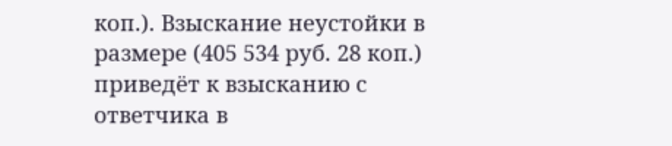коп.). Взыскание неустойки в размере (405 534 руб. 28 коп.) приведёт к взысканию с ответчика в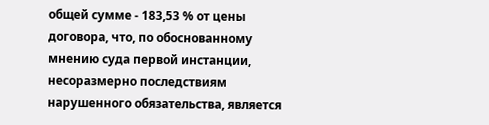общей сумме - 183,53 % от цены договора, что, по обоснованному мнению суда первой инстанции, несоразмерно последствиям нарушенного обязательства, является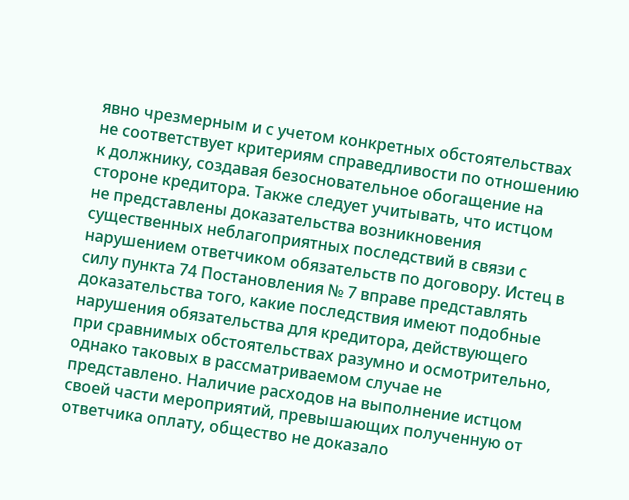явно чрезмерным и с учетом конкретных обстоятельствах не соответствует критериям справедливости по отношению к должнику, создавая безосновательное обогащение на стороне кредитора. Также следует учитывать, что истцом не представлены доказательства возникновения существенных неблагоприятных последствий в связи с нарушением ответчиком обязательств по договору. Истец в силу пункта 74 Постановления № 7 вправе представлять доказательства того, какие последствия имеют подобные нарушения обязательства для кредитора, действующего при сравнимых обстоятельствах разумно и осмотрительно, однако таковых в рассматриваемом случае не представлено. Наличие расходов на выполнение истцом своей части мероприятий, превышающих полученную от ответчика оплату, общество не доказало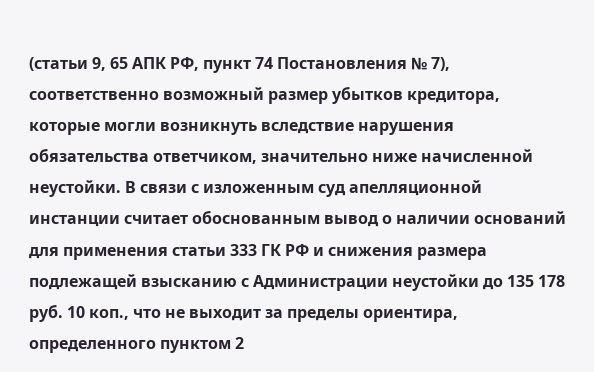(статьи 9, 65 АПК РФ, пункт 74 Постановления № 7), соответственно возможный размер убытков кредитора, которые могли возникнуть вследствие нарушения обязательства ответчиком, значительно ниже начисленной неустойки. В связи с изложенным суд апелляционной инстанции считает обоснованным вывод о наличии оснований для применения статьи 333 ГК РФ и снижения размера подлежащей взысканию с Администрации неустойки до 135 178 руб. 10 коп., что не выходит за пределы ориентира, определенного пунктом 2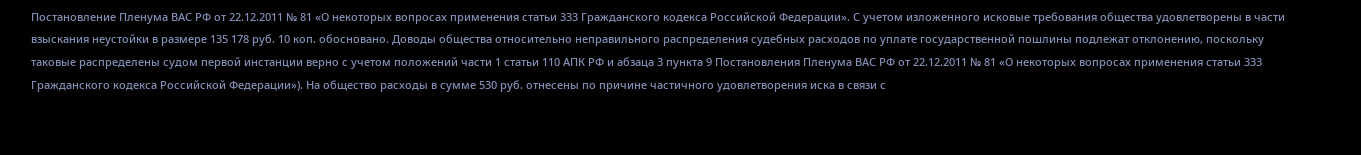Постановление Пленума ВАС РФ от 22.12.2011 № 81 «О некоторых вопросах применения статьи 333 Гражданского кодекса Российской Федерации». С учетом изложенного исковые требования общества удовлетворены в части взыскания неустойки в размере 135 178 руб. 10 коп. обосновано. Доводы общества относительно неправильного распределения судебных расходов по уплате государственной пошлины подлежат отклонению, поскольку таковые распределены судом первой инстанции верно с учетом положений части 1 статьи 110 АПК РФ и абзаца 3 пункта 9 Постановления Пленума ВАС РФ от 22.12.2011 № 81 «О некоторых вопросах применения статьи 333 Гражданского кодекса Российской Федерации»). На общество расходы в сумме 530 руб. отнесены по причине частичного удовлетворения иска в связи с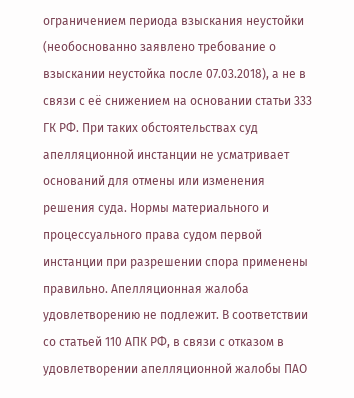ограничением периода взыскания неустойки (необоснованно заявлено требование о взыскании неустойка после 07.03.2018), а не в связи с её снижением на основании статьи 333 ГК РФ. При таких обстоятельствах суд апелляционной инстанции не усматривает оснований для отмены или изменения решения суда. Нормы материального и процессуального права судом первой инстанции при разрешении спора применены правильно. Апелляционная жалоба удовлетворению не подлежит. В соответствии со статьей 110 АПК РФ, в связи с отказом в удовлетворении апелляционной жалобы ПАО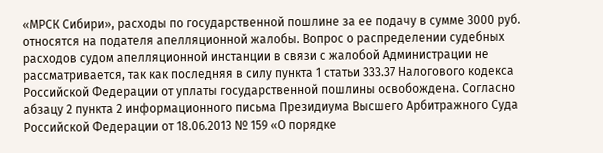«МРСК Сибири», расходы по государственной пошлине за ее подачу в сумме 3000 руб. относятся на подателя апелляционной жалобы. Вопрос о распределении судебных расходов судом апелляционной инстанции в связи с жалобой Администрации не рассматривается, так как последняя в силу пункта 1 статьи 333.37 Налогового кодекса Российской Федерации от уплаты государственной пошлины освобождена. Согласно абзацу 2 пункта 2 информационного письма Президиума Высшего Арбитражного Суда Российской Федерации от 18.06.2013 № 159 «О порядке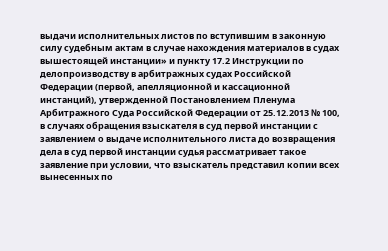выдачи исполнительных листов по вступившим в законную силу судебным актам в случае нахождения материалов в судах вышестоящей инстанции» и пункту 17.2 Инструкции по делопроизводству в арбитражных судах Российской Федерации (первой, апелляционной и кассационной инстанций), утвержденной Постановлением Пленума Арбитражного Суда Российской Федерации от 25.12.2013 № 100, в случаях обращения взыскателя в суд первой инстанции с заявлением о выдаче исполнительного листа до возвращения дела в суд первой инстанции судья рассматривает такое заявление при условии, что взыскатель представил копии всех вынесенных по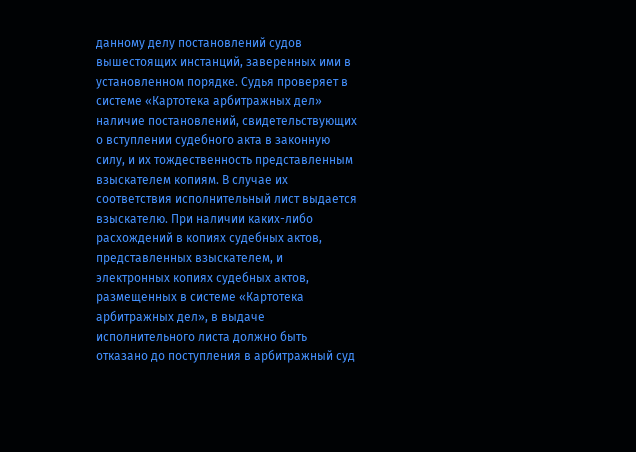данному делу постановлений судов вышестоящих инстанций, заверенных ими в установленном порядке. Судья проверяет в системе «Картотека арбитражных дел» наличие постановлений, свидетельствующих о вступлении судебного акта в законную силу, и их тождественность представленным взыскателем копиям. В случае их соответствия исполнительный лист выдается взыскателю. При наличии каких-либо расхождений в копиях судебных актов, представленных взыскателем, и электронных копиях судебных актов, размещенных в системе «Картотека арбитражных дел», в выдаче исполнительного листа должно быть отказано до поступления в арбитражный суд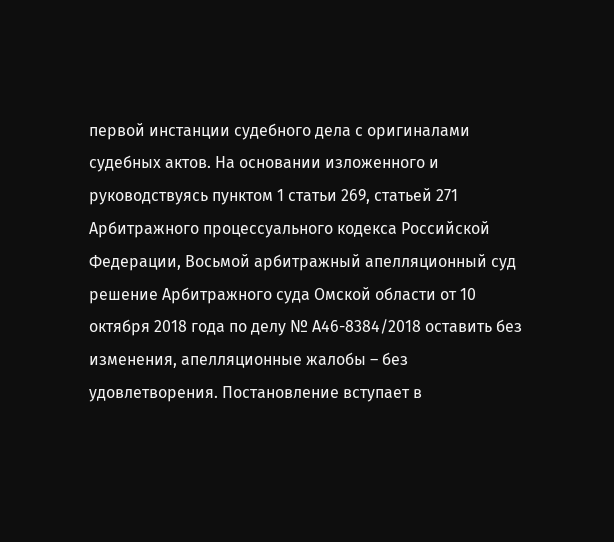первой инстанции судебного дела с оригиналами судебных актов. На основании изложенного и руководствуясь пунктом 1 статьи 269, статьей 271 Арбитражного процессуального кодекса Российской Федерации, Восьмой арбитражный апелляционный суд решение Арбитражного суда Омской области от 10 октября 2018 года по делу № А46-8384/2018 оставить без изменения, апелляционные жалобы – без удовлетворения. Постановление вступает в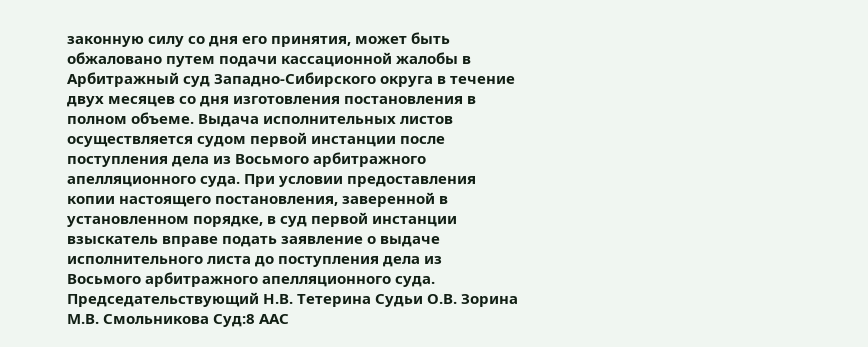законную силу со дня его принятия, может быть обжаловано путем подачи кассационной жалобы в Арбитражный суд Западно-Cибирского округа в течение двух месяцев со дня изготовления постановления в полном объеме. Выдача исполнительных листов осуществляется судом первой инстанции после поступления дела из Восьмого арбитражного апелляционного суда. При условии предоставления копии настоящего постановления, заверенной в установленном порядке, в суд первой инстанции взыскатель вправе подать заявление о выдаче исполнительного листа до поступления дела из Восьмого арбитражного апелляционного суда. Председательствующий Н.В. Тетерина Судьи О.В. Зорина М.В. Смольникова Суд:8 ААС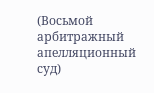(Восьмой арбитражный апелляционный суд)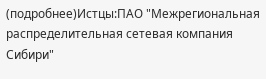(подробнее)Истцы:ПАО "Межрегиональная распределительная сетевая компания Сибири"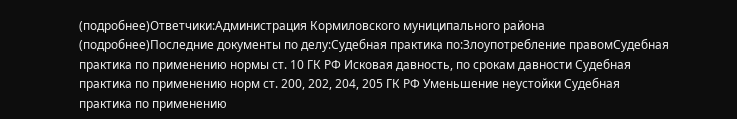(подробнее)Ответчики:Администрация Кормиловского муниципального района (подробнее)Последние документы по делу:Судебная практика по:Злоупотребление правомСудебная практика по применению нормы ст. 10 ГК РФ Исковая давность, по срокам давности Судебная практика по применению норм ст. 200, 202, 204, 205 ГК РФ Уменьшение неустойки Судебная практика по применению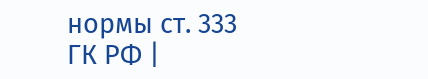нормы ст. 333 ГК РФ |